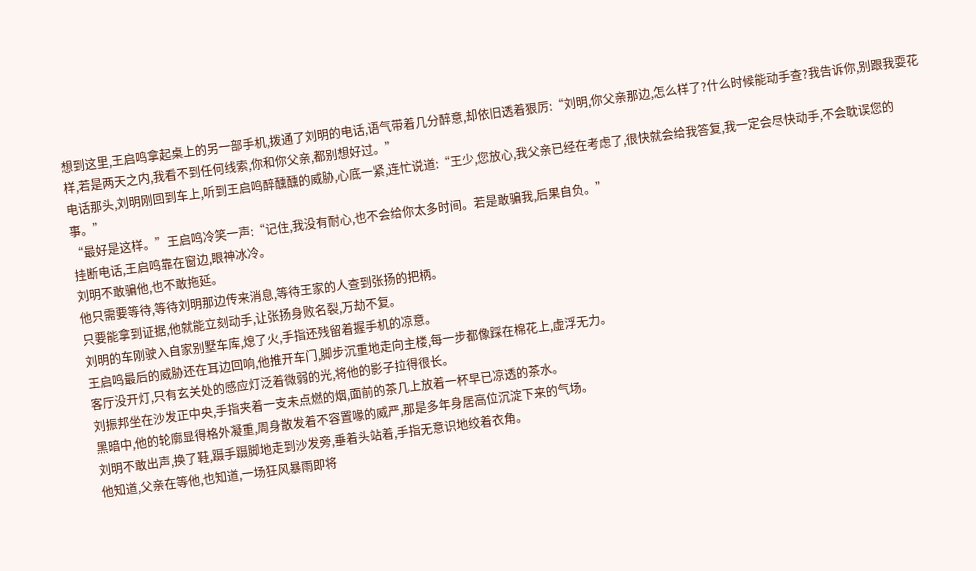想到这里,王启鸣拿起桌上的另一部手机,拨通了刘明的电话,语气带着几分醉意,却依旧透着狠厉:“刘明,你父亲那边,怎么样了?什么时候能动手查?我告诉你,别跟我耍花样,若是两天之内,我看不到任何线索,你和你父亲,都别想好过。”
电话那头,刘明刚回到车上,听到王启鸣醉醺醺的威胁,心底一紧,连忙说道:“王少,您放心,我父亲已经在考虑了,很快就会给我答复,我一定会尽快动手,不会耽误您的事。”
“最好是这样。”王启鸣冷笑一声:“记住,我没有耐心,也不会给你太多时间。若是敢骗我,后果自负。”
挂断电话,王启鸣靠在窗边,眼神冰冷。
刘明不敢骗他,也不敢拖延。
他只需要等待,等待刘明那边传来消息,等待王家的人查到张扬的把柄。
只要能拿到证据,他就能立刻动手,让张扬身败名裂,万劫不复。
刘明的车刚驶入自家别墅车库,熄了火,手指还残留着握手机的凉意。
王启鸣最后的威胁还在耳边回响,他推开车门,脚步沉重地走向主楼,每一步都像踩在棉花上,虚浮无力。
客厅没开灯,只有玄关处的感应灯泛着微弱的光,将他的影子拉得很长。
刘振邦坐在沙发正中央,手指夹着一支未点燃的烟,面前的茶几上放着一杯早已凉透的茶水。
黑暗中,他的轮廓显得格外凝重,周身散发着不容置喙的威严,那是多年身居高位沉淀下来的气场。
刘明不敢出声,换了鞋,蹑手蹑脚地走到沙发旁,垂着头站着,手指无意识地绞着衣角。
他知道,父亲在等他,也知道,一场狂风暴雨即将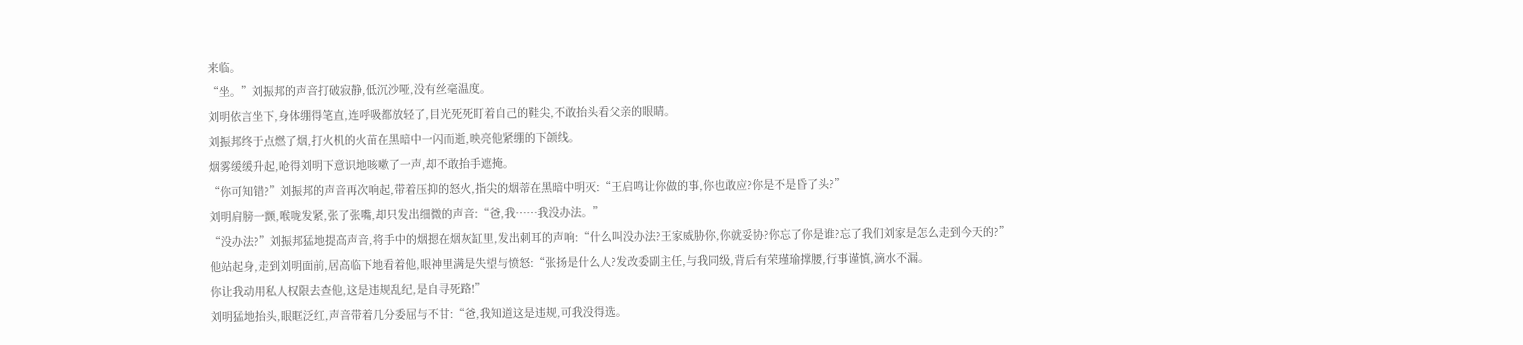来临。
“坐。”刘振邦的声音打破寂静,低沉沙哑,没有丝毫温度。
刘明依言坐下,身体绷得笔直,连呼吸都放轻了,目光死死盯着自己的鞋尖,不敢抬头看父亲的眼睛。
刘振邦终于点燃了烟,打火机的火苗在黑暗中一闪而逝,映亮他紧绷的下颌线。
烟雾缓缓升起,呛得刘明下意识地咳嗽了一声,却不敢抬手遮掩。
“你可知错?”刘振邦的声音再次响起,带着压抑的怒火,指尖的烟蒂在黑暗中明灭:“王启鸣让你做的事,你也敢应?你是不是昏了头?”
刘明肩膀一颤,喉咙发紧,张了张嘴,却只发出细微的声音:“爸,我……我没办法。”
“没办法?”刘振邦猛地提高声音,将手中的烟摁在烟灰缸里,发出刺耳的声响:“什么叫没办法?王家威胁你,你就妥协?你忘了你是谁?忘了我们刘家是怎么走到今天的?”
他站起身,走到刘明面前,居高临下地看着他,眼神里满是失望与愤怒:“张扬是什么人?发改委副主任,与我同级,背后有荣瑾瑜撑腰,行事谨慎,滴水不漏。
你让我动用私人权限去查他,这是违规乱纪,是自寻死路!”
刘明猛地抬头,眼眶泛红,声音带着几分委屈与不甘:“爸,我知道这是违规,可我没得选。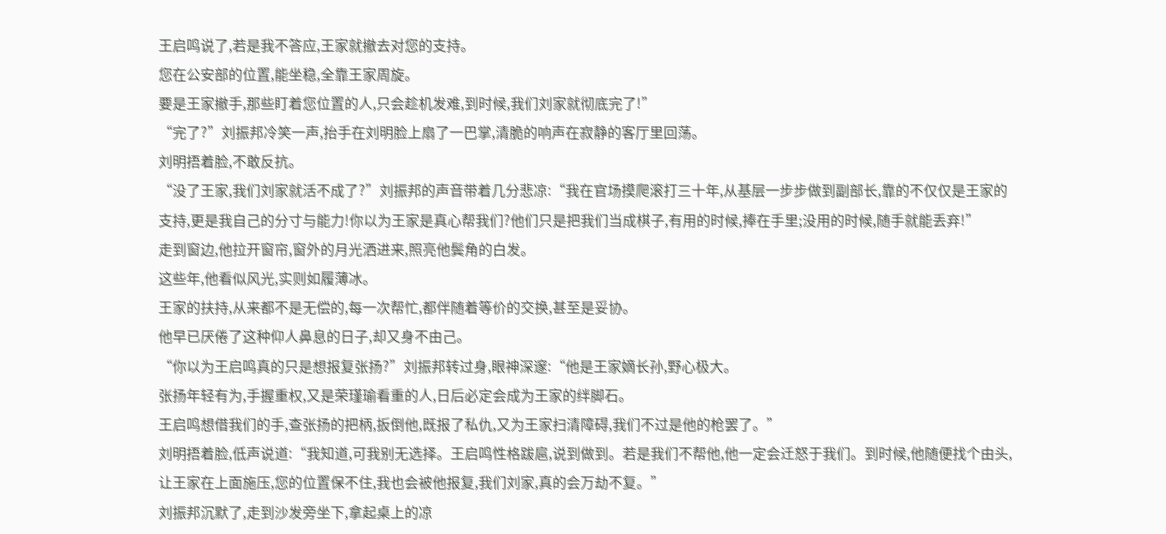王启鸣说了,若是我不答应,王家就撤去对您的支持。
您在公安部的位置,能坐稳,全靠王家周旋。
要是王家撤手,那些盯着您位置的人,只会趁机发难,到时候,我们刘家就彻底完了!”
“完了?”刘振邦冷笑一声,抬手在刘明脸上扇了一巴掌,清脆的响声在寂静的客厅里回荡。
刘明捂着脸,不敢反抗。
“没了王家,我们刘家就活不成了?”刘振邦的声音带着几分悲凉:“我在官场摸爬滚打三十年,从基层一步步做到副部长,靠的不仅仅是王家的支持,更是我自己的分寸与能力!你以为王家是真心帮我们?他们只是把我们当成棋子,有用的时候,捧在手里;没用的时候,随手就能丢弃!”
走到窗边,他拉开窗帘,窗外的月光洒进来,照亮他鬓角的白发。
这些年,他看似风光,实则如履薄冰。
王家的扶持,从来都不是无偿的,每一次帮忙,都伴随着等价的交换,甚至是妥协。
他早已厌倦了这种仰人鼻息的日子,却又身不由己。
“你以为王启鸣真的只是想报复张扬?”刘振邦转过身,眼神深邃:“他是王家嫡长孙,野心极大。
张扬年轻有为,手握重权,又是荣瑾瑜看重的人,日后必定会成为王家的绊脚石。
王启鸣想借我们的手,查张扬的把柄,扳倒他,既报了私仇,又为王家扫清障碍,我们不过是他的枪罢了。”
刘明捂着脸,低声说道:“我知道,可我别无选择。王启鸣性格跋扈,说到做到。若是我们不帮他,他一定会迁怒于我们。到时候,他随便找个由头,让王家在上面施压,您的位置保不住,我也会被他报复,我们刘家,真的会万劫不复。”
刘振邦沉默了,走到沙发旁坐下,拿起桌上的凉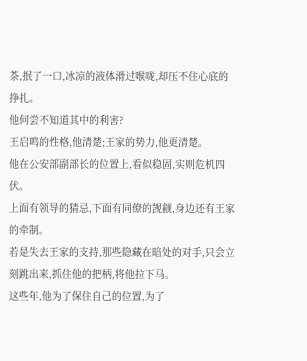茶,抿了一口,冰凉的液体滑过喉咙,却压不住心底的挣扎。
他何尝不知道其中的利害?
王启鸣的性格,他清楚;王家的势力,他更清楚。
他在公安部副部长的位置上,看似稳固,实则危机四伏。
上面有领导的猜忌,下面有同僚的觊觎,身边还有王家的牵制。
若是失去王家的支持,那些隐藏在暗处的对手,只会立刻跳出来,抓住他的把柄,将他拉下马。
这些年,他为了保住自己的位置,为了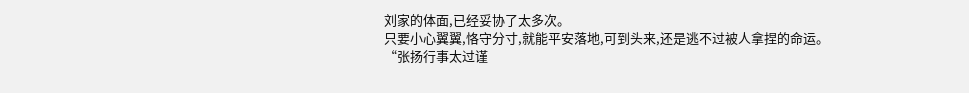刘家的体面,已经妥协了太多次。
只要小心翼翼,恪守分寸,就能平安落地,可到头来,还是逃不过被人拿捏的命运。
“张扬行事太过谨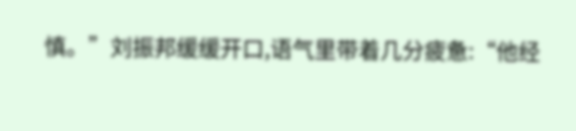慎。”刘振邦缓缓开口,语气里带着几分疲惫:“他经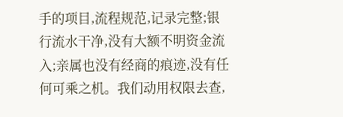手的项目,流程规范,记录完整;银行流水干净,没有大额不明资金流入;亲属也没有经商的痕迹,没有任何可乘之机。我们动用权限去查,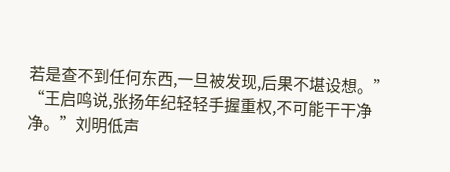若是查不到任何东西,一旦被发现,后果不堪设想。”
“王启鸣说,张扬年纪轻轻手握重权,不可能干干净净。”刘明低声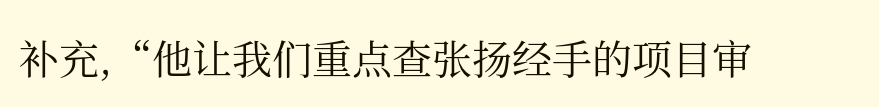补充,“他让我们重点查张扬经手的项目审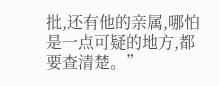批,还有他的亲属,哪怕是一点可疑的地方,都要查清楚。”